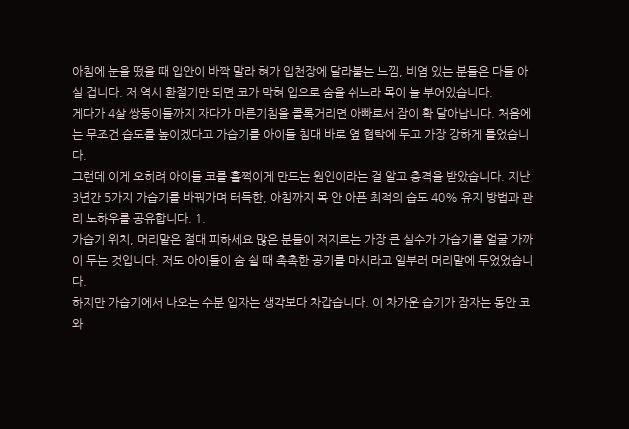아침에 눈을 떴을 때 입안이 바짝 말라 혀가 입천장에 달라붙는 느낌, 비염 있는 분들은 다들 아실 겁니다. 저 역시 환절기만 되면 코가 막혀 입으로 숨을 쉬느라 목이 늘 부어있습니다.
게다가 4살 쌍둥이들까지 자다가 마른기침을 콜록거리면 아빠로서 잠이 확 달아납니다. 처음에는 무조건 습도를 높이겠다고 가습기를 아이들 침대 바로 옆 협탁에 두고 가장 강하게 틀었습니다.
그런데 이게 오히려 아이들 코를 훌쩍이게 만드는 원인이라는 걸 알고 충격을 받았습니다. 지난 3년간 5가지 가습기를 바꿔가며 터득한, 아침까지 목 안 아픈 최적의 습도 40% 유지 방법과 관리 노하우를 공유합니다. 1.
가습기 위치, 머리맡은 절대 피하세요 많은 분들이 저지르는 가장 큰 실수가 가습기를 얼굴 가까이 두는 것입니다. 저도 아이들이 숨 쉴 때 촉촉한 공기를 마시라고 일부러 머리맡에 두었었습니다.
하지만 가습기에서 나오는 수분 입자는 생각보다 차갑습니다. 이 차가운 습기가 잠자는 동안 코와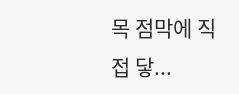목 점막에 직접 닿...